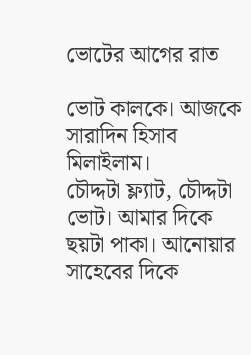ভোটের আগের রাত

ভোট কালকে। আজকে সারাদিন হিসাব মিলাইলাম।
চৌদ্দটা ফ্ল্যাট, চৌদ্দটা ভোট। আমার দিকে ছয়টা পাকা। আনোয়ার সাহেবের দিকে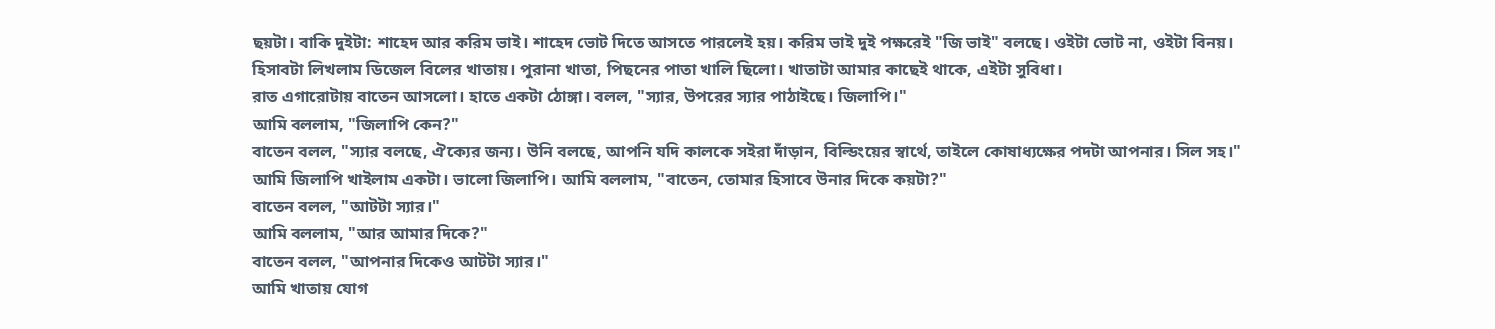ছয়টা। বাকি দুইটা: শাহেদ আর করিম ভাই। শাহেদ ভোট দিতে আসতে পারলেই হয়। করিম ভাই দুই পক্ষরেই "জি ভাই" বলছে। ওইটা ভোট না, ওইটা বিনয়।
হিসাবটা লিখলাম ডিজেল বিলের খাতায়। পুরানা খাতা, পিছনের পাতা খালি ছিলো। খাতাটা আমার কাছেই থাকে, এইটা সুবিধা।
রাত এগারোটায় বাতেন আসলো। হাতে একটা ঠোঙ্গা। বলল, "স্যার, উপরের স্যার পাঠাইছে। জিলাপি।"
আমি বললাম, "জিলাপি কেন?"
বাতেন বলল, "স্যার বলছে, ঐক্যের জন্য। উনি বলছে, আপনি যদি কালকে সইরা দাঁড়ান, বিল্ডিংয়ের স্বার্থে, তাইলে কোষাধ্যক্ষের পদটা আপনার। সিল সহ।"
আমি জিলাপি খাইলাম একটা। ভালো জিলাপি। আমি বললাম, "বাতেন, তোমার হিসাবে উনার দিকে কয়টা?"
বাতেন বলল, "আটটা স্যার।"
আমি বললাম, "আর আমার দিকে?"
বাতেন বলল, "আপনার দিকেও আটটা স্যার।"
আমি খাতায় যোগ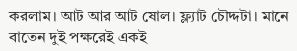করলাম। আট আর আট ষোল। ফ্ল্যাট চৌদ্দটা। মানে বাতেন দুই পক্ষরেই একই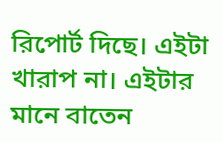রিপোর্ট দিছে। এইটা খারাপ না। এইটার মানে বাতেন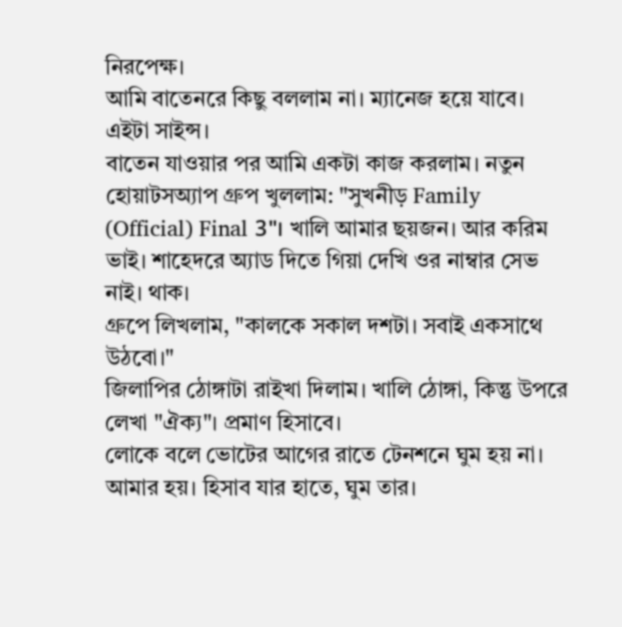নিরপেক্ষ।
আমি বাতেনরে কিছু বললাম না। ম্যানেজ হয়ে যাবে। এইটা সাইন্স।
বাতেন যাওয়ার পর আমি একটা কাজ করলাম। নতুন হোয়াটসঅ্যাপ গ্রুপ খুললাম: "সুখনীড় Family (Official) Final 3"। খালি আমার ছয়জন। আর করিম ভাই। শাহেদরে অ্যাড দিতে গিয়া দেখি ওর নাম্বার সেভ নাই। থাক।
গ্রুপে লিখলাম, "কালকে সকাল দশটা। সবাই একসাথে উঠবো।"
জিলাপির ঠোঙ্গাটা রাইখা দিলাম। খালি ঠোঙ্গা, কিন্তু উপরে লেখা "ঐক্য"। প্রমাণ হিসাবে।
লোকে বলে ভোটের আগের রাতে টেনশনে ঘুম হয় না। আমার হয়। হিসাব যার হাতে, ঘুম তার।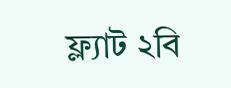ফ্ল্যাট ২বি